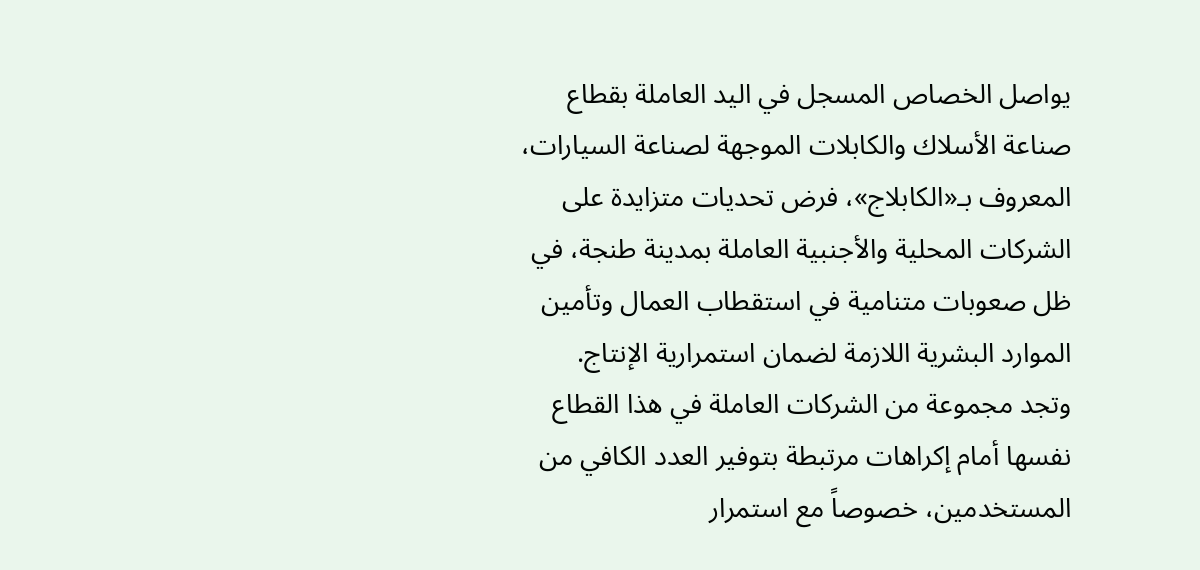يواصل الخصاص المسجل في اليد العاملة بقطاع صناعة الأسلاك والكابلات الموجهة لصناعة السيارات، المعروف بـ«الكابلاج»، فرض تحديات متزايدة على الشركات المحلية والأجنبية العاملة بمدينة طنجة، في ظل صعوبات متنامية في استقطاب العمال وتأمين الموارد البشرية اللازمة لضمان استمرارية الإنتاج.
وتجد مجموعة من الشركات العاملة في هذا القطاع نفسها أمام إكراهات مرتبطة بتوفير العدد الكافي من المستخدمين، خصوصاً مع استمرار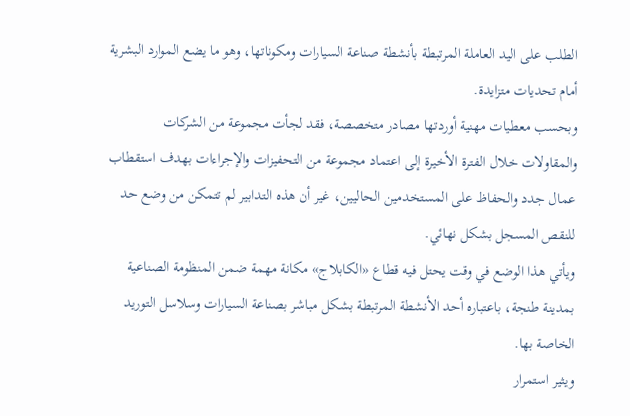الطلب على اليد العاملة المرتبطة بأنشطة صناعة السيارات ومكوناتها، وهو ما يضع الموارد البشرية أمام تحديات متزايدة.
وبحسب معطيات مهنية أوردتها مصادر متخصصة، فقد لجأت مجموعة من الشركات والمقاولات خلال الفترة الأخيرة إلى اعتماد مجموعة من التحفيزات والإجراءات بهدف استقطاب عمال جدد والحفاظ على المستخدمين الحاليين، غير أن هذه التدابير لم تتمكن من وضع حد للنقص المسجل بشكل نهائي.
ويأتي هذا الوضع في وقت يحتل فيه قطاع «الكابلاج» مكانة مهمة ضمن المنظومة الصناعية بمدينة طنجة، باعتباره أحد الأنشطة المرتبطة بشكل مباشر بصناعة السيارات وسلاسل التوريد الخاصة بها.
ويثير استمرار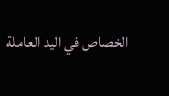الخصاص في اليد العاملة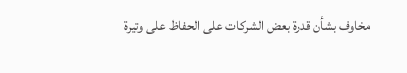مخاوف بشأن قدرة بعض الشركات على الحفاظ على وتيرة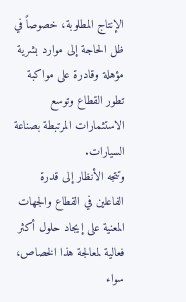الإنتاج المطلوبة، خصوصاً في ظل الحاجة إلى موارد بشرية مؤهلة وقادرة على مواكبة تطور القطاع وتوسع الاستثمارات المرتبطة بصناعة السيارات.
وتتجه الأنظار إلى قدرة الفاعلين في القطاع والجهات المعنية على إيجاد حلول أكثر فعالية لمعالجة هذا الخصاص، سواء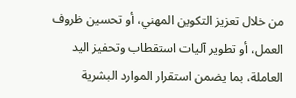من خلال تعزيز التكوين المهني، أو تحسين ظروف العمل، أو تطوير آليات استقطاب وتحفيز اليد العاملة، بما يضمن استقرار الموارد البشرية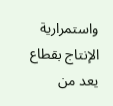واستمرارية الإنتاج بقطاع يعد من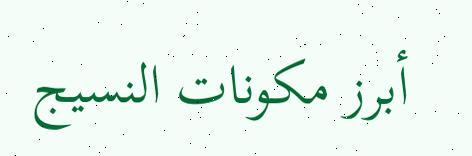أبرز مكونات النسيج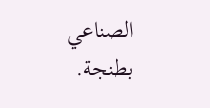الصناعي بطنجة.